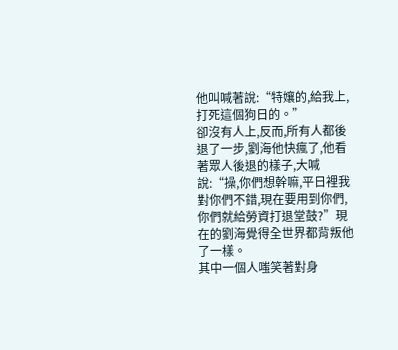他叫喊著說:“特孃的,給我上,打死這個狗日的。”
卻沒有人上,反而,所有人都後退了一步,劉海他快瘋了,他看著眾人後退的樣子,大喊說:“操,你們想幹嘛,平日裡我對你們不錯,現在要用到你們,你們就給勞資打退堂鼓?”現在的劉海覺得全世界都背叛他了一樣。
其中一個人嗤笑著對身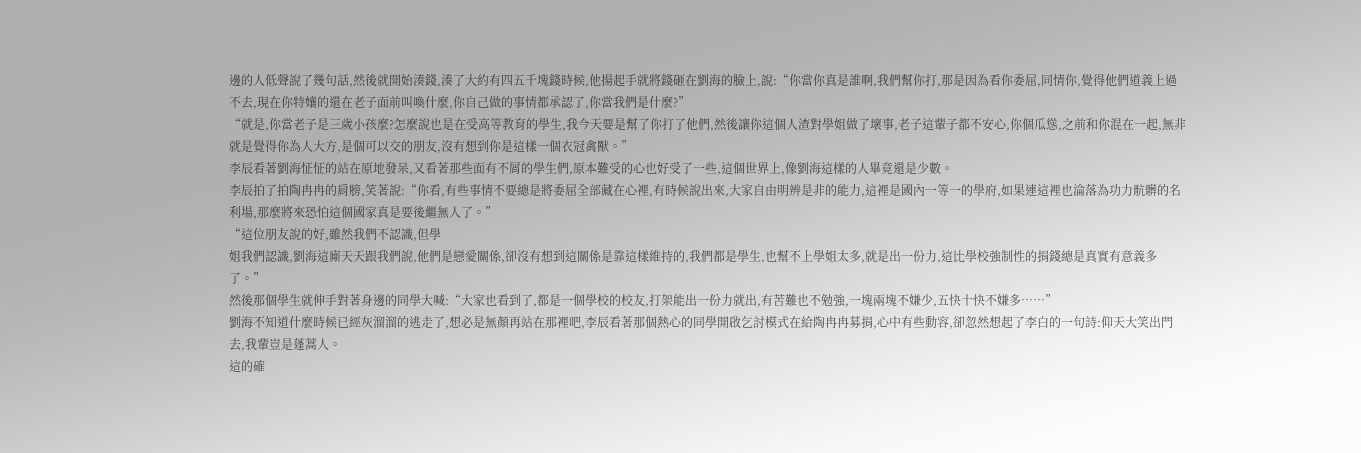邊的人低聲說了幾句話,然後就開始湊錢,湊了大約有四五千塊錢時候,他揚起手就將錢砸在劉海的臉上,說:“你當你真是誰啊,我們幫你打,那是因為看你委屈,同情你,覺得他們道義上過不去,現在你特孃的還在老子面前叫喚什麼,你自己做的事情都承認了,你當我們是什麼?”
“就是,你當老子是三歲小孩麼?怎麼說也是在受高等教育的學生,我今天要是幫了你打了他們,然後讓你這個人渣對學姐做了壞事,老子這輩子都不安心,你個瓜慫,之前和你混在一起,無非就是覺得你為人大方,是個可以交的朋友,沒有想到你是這樣一個衣冠禽獸。”
李辰看著劉海怔怔的站在原地發呆,又看著那些面有不屑的學生們,原本難受的心也好受了一些,這個世界上,像劉海這樣的人畢竟還是少數。
李辰拍了拍陶冉冉的肩膀,笑著說:“你看,有些事情不要總是將委屈全部藏在心裡,有時候說出來,大家自由明辨是非的能力,這裡是國內一等一的學府,如果連這裡也淪落為功力骯髒的名利場,那麼將來恐怕這個國家真是要後繼無人了。”
“這位朋友說的好,雖然我們不認識,但學
姐我們認識,劉海這廝天天跟我們說,他們是戀愛關係,卻沒有想到這關係是靠這樣維持的,我們都是學生,也幫不上學姐太多,就是出一份力,這比學校強制性的捐錢總是真實有意義多了。”
然後那個學生就伸手對著身邊的同學大喊:“大家也看到了,都是一個學校的校友,打架能出一份力就出,有苦難也不勉強,一塊兩塊不嫌少,五快十快不嫌多……”
劉海不知道什麼時候已經灰溜溜的逃走了,想必是無顏再站在那裡吧,李辰看著那個熱心的同學開啟乞討模式在給陶冉冉募捐,心中有些動容,卻忽然想起了李白的一句詩:仰天大笑出門去,我輩豈是蓬蒿人。
這的確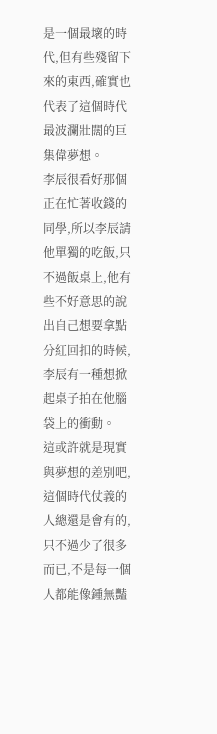是一個最壞的時代,但有些殘留下來的東西,確實也代表了這個時代最波瀾壯闊的巨集偉夢想。
李辰很看好那個正在忙著收錢的同學,所以李辰請他單獨的吃飯,只不過飯桌上,他有些不好意思的說出自己想要拿點分紅回扣的時候,李辰有一種想掀起桌子拍在他腦袋上的衝動。
這或許就是現實與夢想的差別吧,這個時代仗義的人總還是會有的,只不過少了很多而已,不是每一個人都能像鍾無豔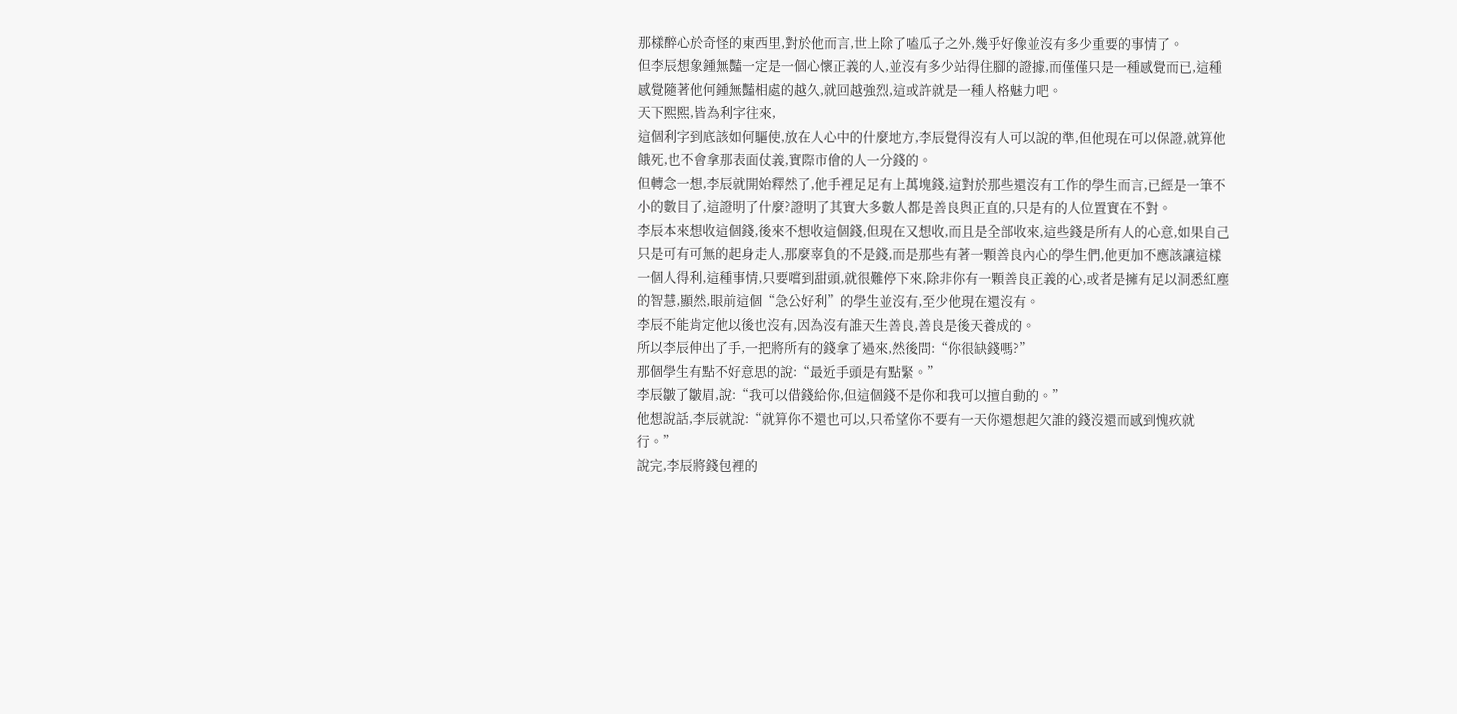那樣醉心於奇怪的東西里,對於他而言,世上除了嗑瓜子之外,幾乎好像並沒有多少重要的事情了。
但李辰想象鍾無豔一定是一個心懷正義的人,並沒有多少站得住腳的證據,而僅僅只是一種感覺而已,這種感覺隨著他何鍾無豔相處的越久,就回越強烈,這或許就是一種人格魅力吧。
天下熙熙,皆為利字往來,
這個利字到底該如何驅使,放在人心中的什麼地方,李辰覺得沒有人可以說的準,但他現在可以保證,就算他餓死,也不會拿那表面仗義,實際市儈的人一分錢的。
但轉念一想,李辰就開始釋然了,他手裡足足有上萬塊錢,這對於那些還沒有工作的學生而言,已經是一筆不小的數目了,這證明了什麼?證明了其實大多數人都是善良與正直的,只是有的人位置實在不對。
李辰本來想收這個錢,後來不想收這個錢,但現在又想收,而且是全部收來,這些錢是所有人的心意,如果自己只是可有可無的起身走人,那麼辜負的不是錢,而是那些有著一顆善良內心的學生們,他更加不應該讓這樣一個人得利,這種事情,只要嚐到甜頭,就很難停下來,除非你有一顆善良正義的心,或者是擁有足以洞悉紅塵的智慧,顯然,眼前這個“急公好利”的學生並沒有,至少他現在還沒有。
李辰不能肯定他以後也沒有,因為沒有誰天生善良,善良是後天養成的。
所以李辰伸出了手,一把將所有的錢拿了過來,然後問:“你很缺錢嗎?”
那個學生有點不好意思的說:“最近手頭是有點緊。”
李辰皺了皺眉,說:“我可以借錢給你,但這個錢不是你和我可以擅自動的。”
他想說話,李辰就說:“就算你不還也可以,只希望你不要有一天你還想起欠誰的錢沒還而感到愧疚就行。”
說完,李辰將錢包裡的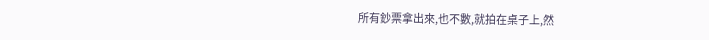所有鈔票拿出來,也不數,就拍在桌子上,然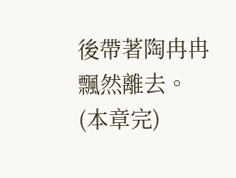後帶著陶冉冉飄然離去。
(本章完)